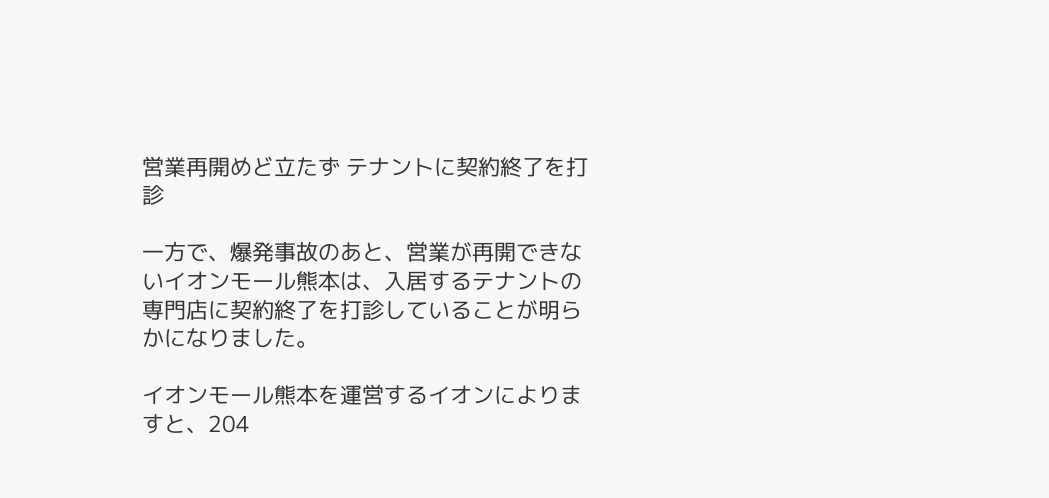営業再開めど立たず テナントに契約終了を打診

一方で、爆発事故のあと、営業が再開できないイオンモール熊本は、入居するテナントの専門店に契約終了を打診していることが明らかになりました。

イオンモール熊本を運営するイオンによりますと、204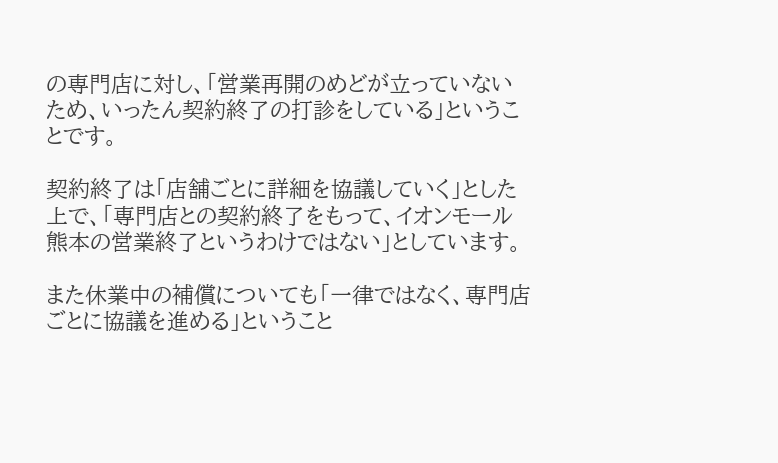の専門店に対し、「営業再開のめどが立っていないため、いったん契約終了の打診をしている」ということです。

契約終了は「店舗ごとに詳細を協議していく」とした上で、「専門店との契約終了をもって、イオンモール熊本の営業終了というわけではない」としています。

また休業中の補償についても「一律ではなく、専門店ごとに協議を進める」ということ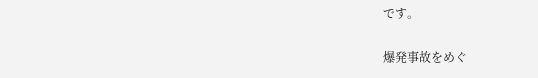です。

爆発事故をめぐ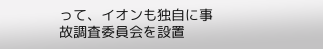って、イオンも独自に事故調査委員会を設置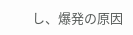し、爆発の原因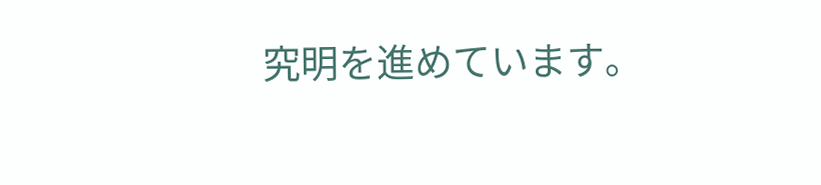究明を進めています。